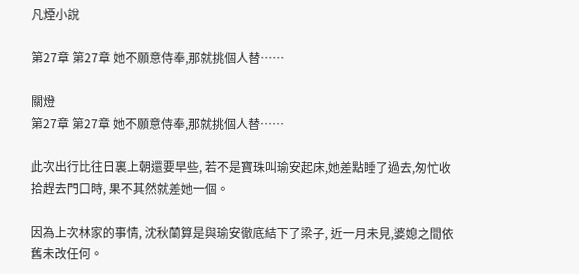凡煙小說

第27章 第27章 她不願意侍奉,那就挑個人替……

關燈
第27章 第27章 她不願意侍奉,那就挑個人替……

此次出行比往日裏上朝還要早些, 若不是寶珠叫瑜安起床,她差點睡了過去,匆忙收拾趕去門口時, 果不其然就差她一個。

因為上次林家的事情, 沈秋蘭算是與瑜安徹底結下了梁子, 近一月未見,婆媳之間依舊未改任何。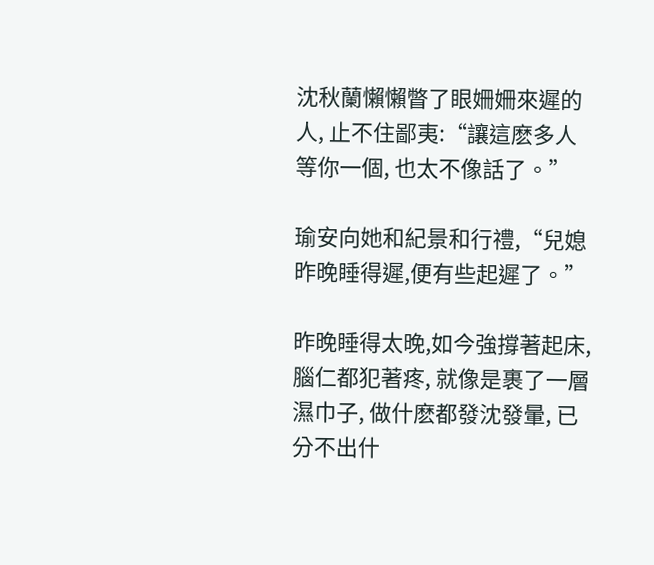沈秋蘭懶懶瞥了眼姍姍來遲的人, 止不住鄙夷:“讓這麽多人等你一個, 也太不像話了。”

瑜安向她和紀景和行禮,“兒媳昨晚睡得遲,便有些起遲了。”

昨晚睡得太晚,如今強撐著起床,腦仁都犯著疼, 就像是裹了一層濕巾子, 做什麽都發沈發暈, 已分不出什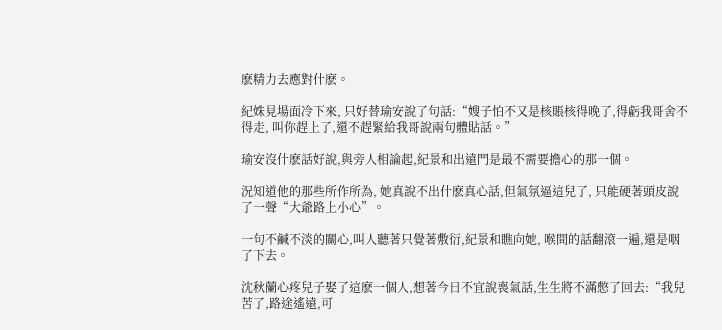麽精力去應對什麽。

紀姝見場面冷下來, 只好替瑜安說了句話:“嫂子怕不又是核賬核得晚了,得虧我哥舍不得走, 叫你趕上了,還不趕緊給我哥說兩句體貼話。”

瑜安沒什麽話好說,與旁人相論起,紀景和出遠門是最不需要擔心的那一個。

況知道他的那些所作所為, 她真說不出什麽真心話,但氣氛逼這兒了, 只能硬著頭皮說了一聲“大爺路上小心”。

一句不鹹不淡的關心,叫人聽著只覺著敷衍,紀景和瞧向她, 喉間的話翻滾一遍,還是咽了下去。

沈秋蘭心疼兒子娶了這麽一個人,想著今日不宜說喪氣話,生生將不滿憋了回去:“我兒苦了,路途遙遠,可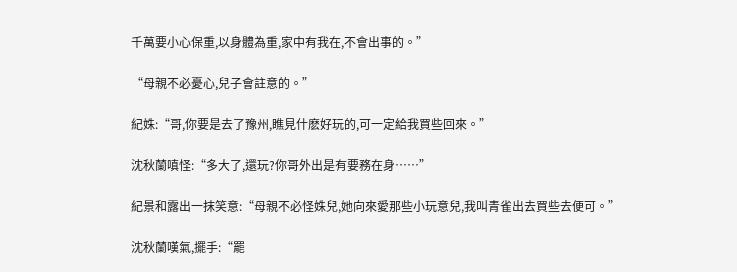千萬要小心保重,以身體為重,家中有我在,不會出事的。”

“母親不必憂心,兒子會註意的。”

紀姝:“哥,你要是去了豫州,瞧見什麽好玩的,可一定給我買些回來。”

沈秋蘭嗔怪:“多大了,還玩?你哥外出是有要務在身……”

紀景和露出一抹笑意:“母親不必怪姝兒,她向來愛那些小玩意兒,我叫青雀出去買些去便可。”

沈秋蘭嘆氣,擺手:“罷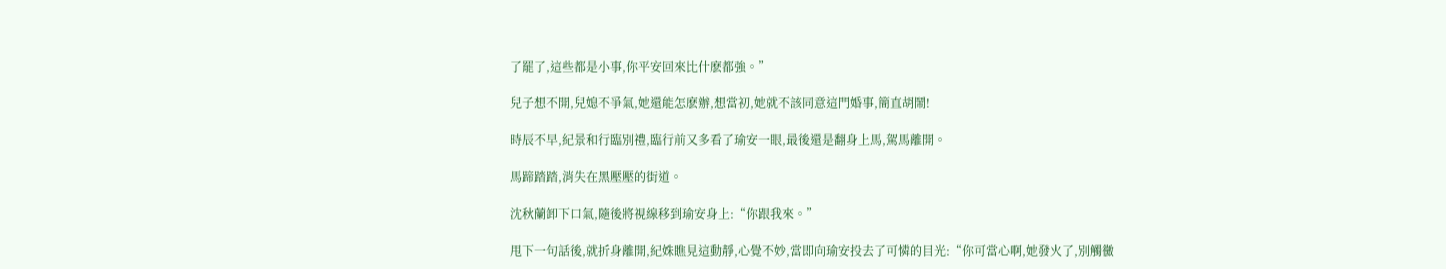了罷了,這些都是小事,你平安回來比什麽都強。”

兒子想不開,兒媳不爭氣,她還能怎麽辦,想當初,她就不該同意這門婚事,簡直胡鬧!

時辰不早,紀景和行臨別禮,臨行前又多看了瑜安一眼,最後還是翻身上馬,駕馬離開。

馬蹄踏踏,消失在黑壓壓的街道。

沈秋蘭卸下口氣,隨後將視線移到瑜安身上:“你跟我來。”

甩下一句話後,就折身離開,紀姝瞧見這動靜,心覺不妙,當即向瑜安投去了可憐的目光:“你可當心啊,她發火了,別觸黴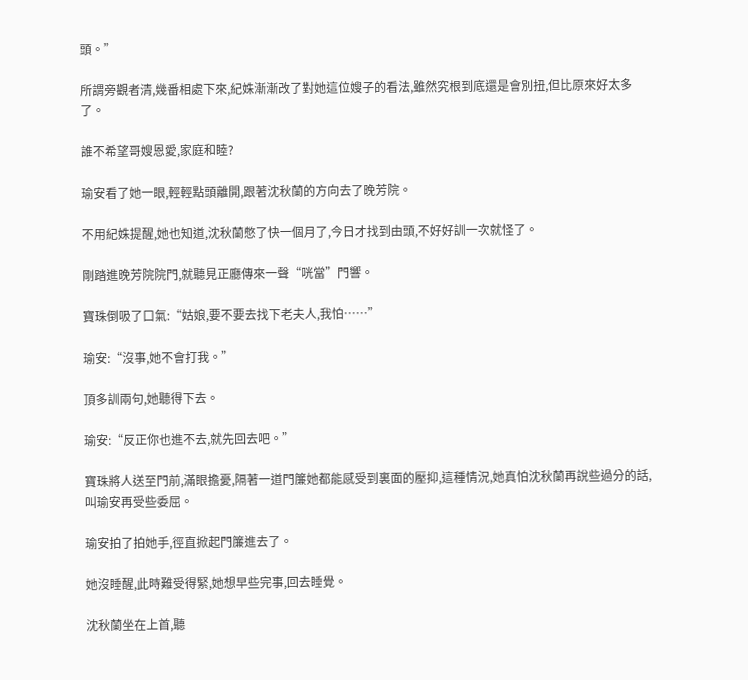頭。”

所謂旁觀者清,幾番相處下來,紀姝漸漸改了對她這位嫂子的看法,雖然究根到底還是會別扭,但比原來好太多了。

誰不希望哥嫂恩愛,家庭和睦?

瑜安看了她一眼,輕輕點頭離開,跟著沈秋蘭的方向去了晚芳院。

不用紀姝提醒,她也知道,沈秋蘭憋了快一個月了,今日才找到由頭,不好好訓一次就怪了。

剛踏進晚芳院院門,就聽見正廳傳來一聲“咣當”門響。

寶珠倒吸了口氣:“姑娘,要不要去找下老夫人,我怕……”

瑜安:“沒事,她不會打我。”

頂多訓兩句,她聽得下去。

瑜安:“反正你也進不去,就先回去吧。”

寶珠將人送至門前,滿眼擔憂,隔著一道門簾她都能感受到裏面的壓抑,這種情況,她真怕沈秋蘭再說些過分的話,叫瑜安再受些委屈。

瑜安拍了拍她手,徑直掀起門簾進去了。

她沒睡醒,此時難受得緊,她想早些完事,回去睡覺。

沈秋蘭坐在上首,聽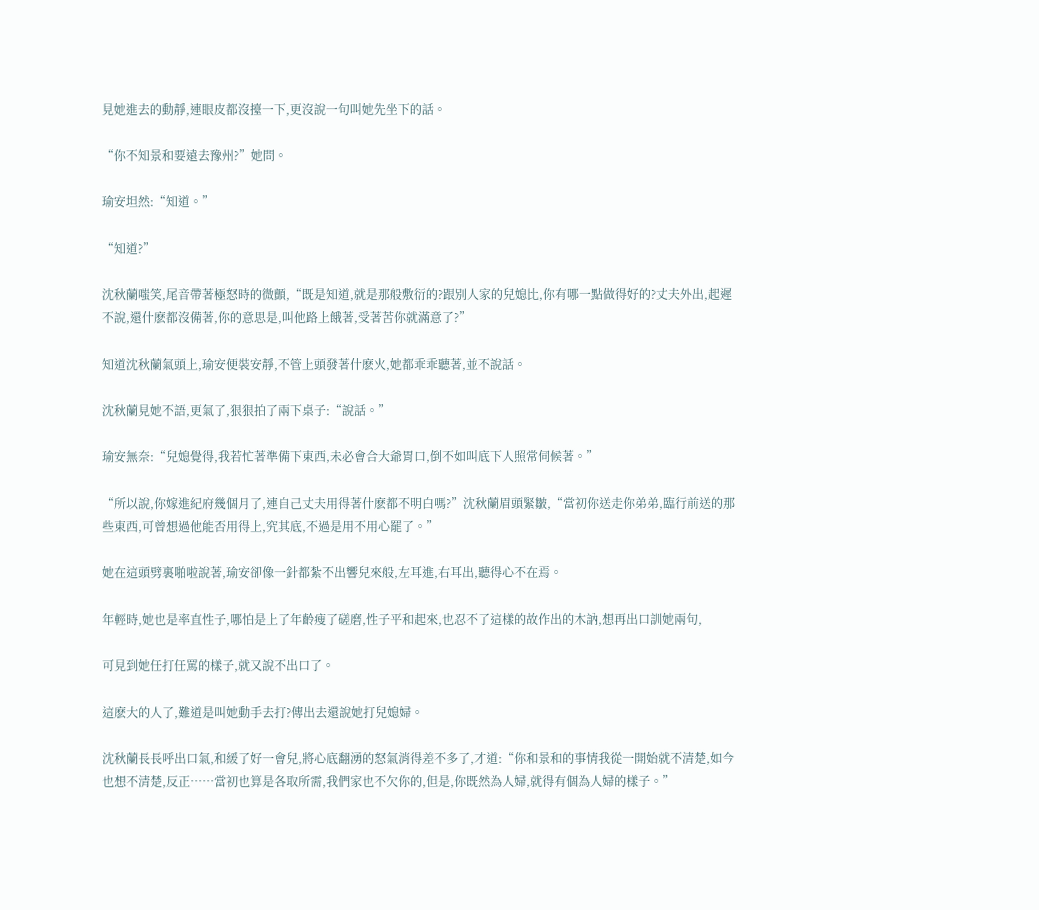見她進去的動靜,連眼皮都沒擡一下,更沒說一句叫她先坐下的話。

“你不知景和要遠去豫州?”她問。

瑜安坦然:“知道。”

“知道?”

沈秋蘭嗤笑,尾音帶著極怒時的微顫,“既是知道,就是那般敷衍的?跟別人家的兒媳比,你有哪一點做得好的?丈夫外出,起遲不說,還什麽都沒備著,你的意思是,叫他路上餓著,受著苦你就滿意了?”

知道沈秋蘭氣頭上,瑜安便裝安靜,不管上頭發著什麽火,她都乖乖聽著,並不說話。

沈秋蘭見她不語,更氣了,狠狠拍了兩下桌子:“說話。”

瑜安無奈:“兒媳覺得,我若忙著準備下東西,未必會合大爺胃口,倒不如叫底下人照常伺候著。”

“所以說,你嫁進紀府幾個月了,連自己丈夫用得著什麽都不明白嗎?”沈秋蘭眉頭緊皺,“當初你送走你弟弟,臨行前送的那些東西,可曾想過他能否用得上,究其底,不過是用不用心罷了。”

她在這頭劈裏啪啦說著,瑜安卻像一針都紮不出響兒來般,左耳進,右耳出,聽得心不在焉。

年輕時,她也是率直性子,哪怕是上了年齡瘦了磋磨,性子平和起來,也忍不了這樣的故作出的木訥,想再出口訓她兩句,

可見到她任打任罵的樣子,就又說不出口了。

這麽大的人了,難道是叫她動手去打?傳出去還說她打兒媳婦。

沈秋蘭長長呼出口氣,和緩了好一會兒,將心底翻湧的怒氣消得差不多了,才道:“你和景和的事情我從一開始就不清楚,如今也想不清楚,反正……當初也算是各取所需,我們家也不欠你的,但是,你既然為人婦,就得有個為人婦的樣子。”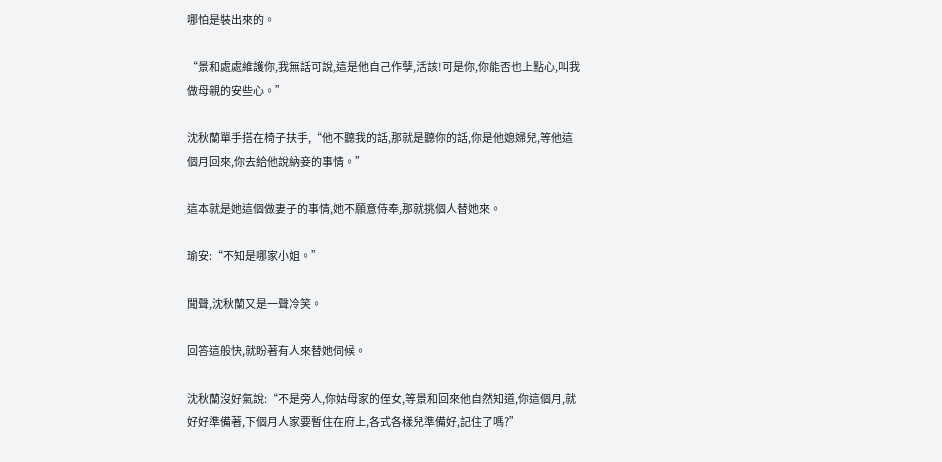哪怕是裝出來的。

“景和處處維護你,我無話可說,這是他自己作孽,活該!可是你,你能否也上點心,叫我做母親的安些心。”

沈秋蘭單手搭在椅子扶手,“他不聽我的話,那就是聽你的話,你是他媳婦兒,等他這個月回來,你去給他說納妾的事情。”

這本就是她這個做妻子的事情,她不願意侍奉,那就挑個人替她來。

瑜安:“不知是哪家小姐。”

聞聲,沈秋蘭又是一聲冷笑。

回答這般快,就盼著有人來替她伺候。

沈秋蘭沒好氣說:“不是旁人,你姑母家的侄女,等景和回來他自然知道,你這個月,就好好準備著,下個月人家要暫住在府上,各式各樣兒準備好,記住了嗎?”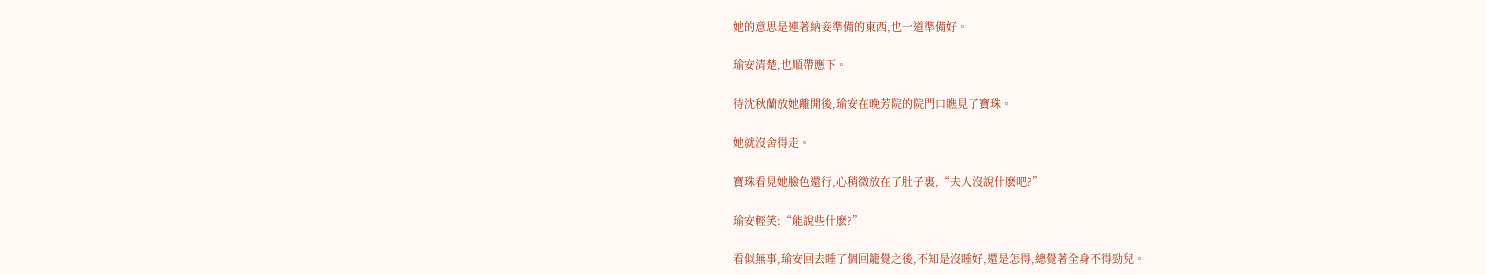她的意思是連著納妾準備的東西,也一道準備好。

瑜安清楚,也順帶應下。

待沈秋蘭放她離開後,瑜安在晚芳院的院門口瞧見了寶珠。

她就沒舍得走。

寶珠看見她臉色還行,心稍微放在了肚子裏,“夫人沒說什麽吧?”

瑜安輕笑:“能說些什麽?”

看似無事,瑜安回去睡了個回籠覺之後,不知是沒睡好,還是怎得,總覺著全身不得勁兒。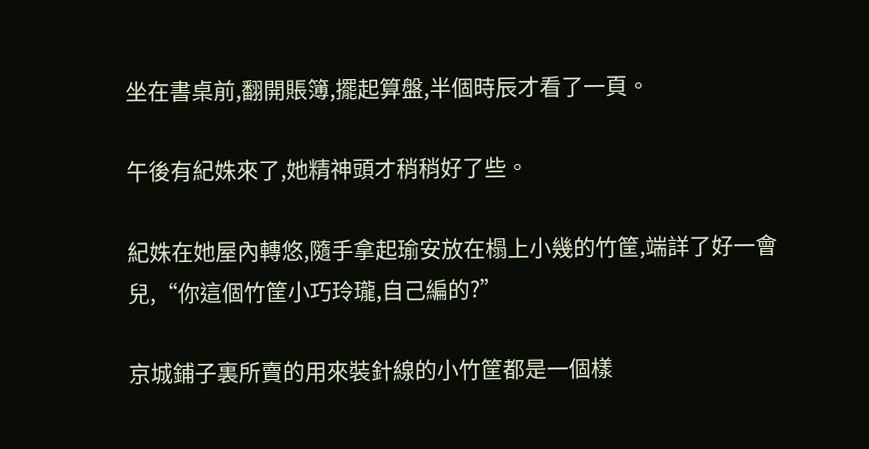坐在書桌前,翻開賬簿,擺起算盤,半個時辰才看了一頁。

午後有紀姝來了,她精神頭才稍稍好了些。

紀姝在她屋內轉悠,隨手拿起瑜安放在榻上小幾的竹筐,端詳了好一會兒,“你這個竹筐小巧玲瓏,自己編的?”

京城鋪子裏所賣的用來裝針線的小竹筐都是一個樣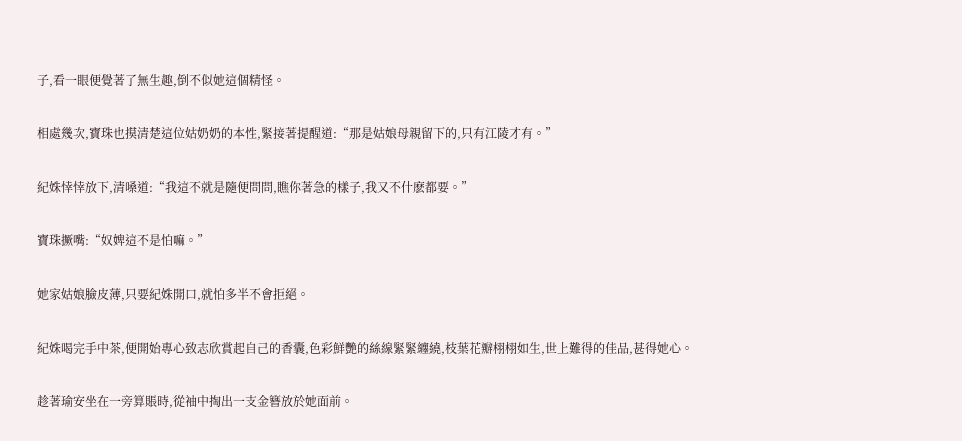子,看一眼便覺著了無生趣,倒不似她這個精怪。

相處幾次,寶珠也摸清楚這位姑奶奶的本性,緊接著提醒道:“那是姑娘母親留下的,只有江陵才有。”

紀姝悻悻放下,清嗓道:“我這不就是隨便問問,瞧你著急的樣子,我又不什麽都要。”

寶珠撅嘴:“奴婢這不是怕嘛。”

她家姑娘臉皮薄,只要紀姝開口,就怕多半不會拒絕。

紀姝喝完手中茶,便開始專心致志欣賞起自己的香囊,色彩鮮艷的絲線緊緊纏繞,枝葉花瓣栩栩如生,世上難得的佳品,甚得她心。

趁著瑜安坐在一旁算賬時,從袖中掏出一支金簪放於她面前。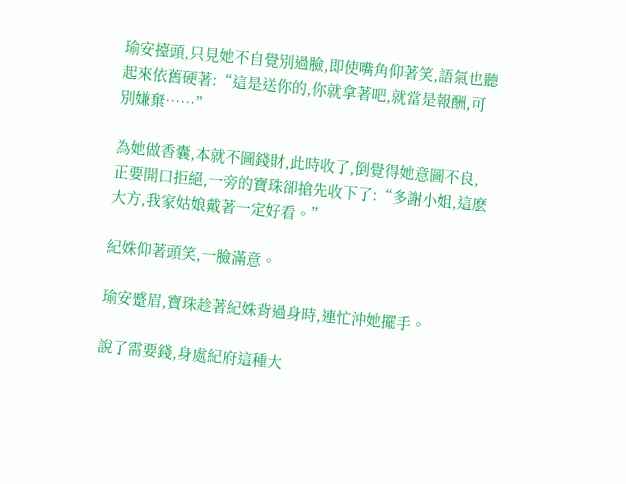瑜安擡頭,只見她不自覺別過臉,即使嘴角仰著笑,語氣也聽起來依舊硬著:“這是送你的,你就拿著吧,就當是報酬,可別嫌棄……”

為她做香囊,本就不圖錢財,此時收了,倒覺得她意圖不良,正要開口拒絕,一旁的寶珠卻搶先收下了:“多謝小姐,這麽大方,我家姑娘戴著一定好看。”

紀姝仰著頭笑,一臉滿意。

瑜安蹙眉,寶珠趁著紀姝背過身時,連忙沖她擺手。

說了需要錢,身處紀府這種大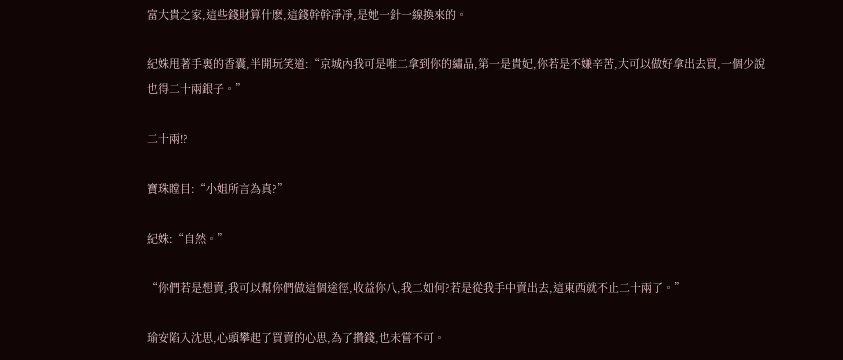富大貴之家,這些錢財算什麽,這錢幹幹凈凈,是她一針一線換來的。

紀姝甩著手裏的香囊,半開玩笑道:“京城內我可是唯二拿到你的繡品,第一是貴妃,你若是不嫌辛苦,大可以做好拿出去買,一個少說也得二十兩銀子。”

二十兩!?

寶珠瞠目:“小姐所言為真?”

紀姝:“自然。”

“你們若是想賣,我可以幫你們做這個途徑,收益你八,我二如何?若是從我手中賣出去,這東西就不止二十兩了。”

瑜安陷入沈思,心頭攀起了買賣的心思,為了攢錢,也未嘗不可。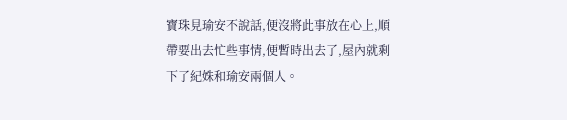寶珠見瑜安不說話,便沒將此事放在心上,順帶要出去忙些事情,便暫時出去了,屋內就剩下了紀姝和瑜安兩個人。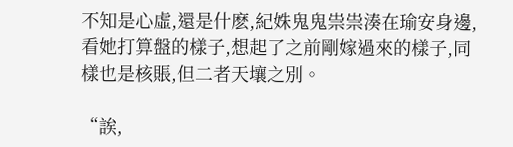不知是心虛,還是什麽,紀姝鬼鬼祟祟湊在瑜安身邊,看她打算盤的樣子,想起了之前剛嫁過來的樣子,同樣也是核賬,但二者天壤之別。

“誒,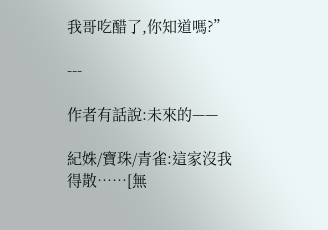我哥吃醋了,你知道嗎?”

---

作者有話說:未來的——

紀姝/寶珠/青雀:這家沒我得散……[無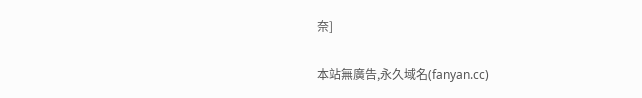奈]

本站無廣告,永久域名(fanyan.cc)